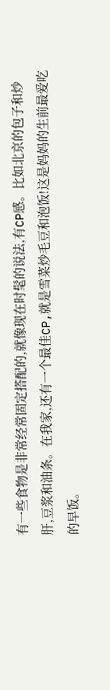有一些食物是非常经常固定搭配的,就像现在时髦的说法,有CP感。比如北京的包子和炒肝,豆浆和油条。在我家,还有一个最佳CP,就是雪菜炒毛豆和泡饭!这是妈妈的生前最爱吃的早饭。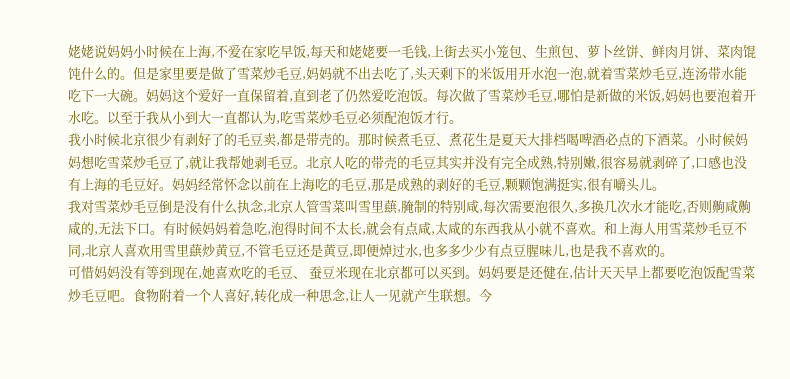姥姥说妈妈小时候在上海,不爱在家吃早饭,每天和姥姥要一毛钱,上街去买小笼包、生煎包、萝卜丝饼、鲜肉月饼、菜肉馄饨什么的。但是家里要是做了雪菜炒毛豆,妈妈就不出去吃了,头天剩下的米饭用开水泡一泡,就着雪菜炒毛豆,连汤带水能吃下一大碗。妈妈这个爱好一直保留着,直到老了仍然爱吃泡饭。每次做了雪菜炒毛豆,哪怕是新做的米饭,妈妈也要泡着开水吃。以至于我从小到大一直都认为,吃雪菜炒毛豆必须配泡饭才行。
我小时候北京很少有剥好了的毛豆卖,都是带壳的。那时候煮毛豆、煮花生是夏天大排档喝啤酒必点的下酒菜。小时候妈妈想吃雪菜炒毛豆了,就让我帮她剥毛豆。北京人吃的带壳的毛豆其实并没有完全成熟,特别嫩,很容易就剥碎了,口感也没有上海的毛豆好。妈妈经常怀念以前在上海吃的毛豆,那是成熟的剥好的毛豆,颗颗饱满挺实,很有嚼头儿。
我对雪菜炒毛豆倒是没有什么执念,北京人管雪菜叫雪里蕻,腌制的特别咸,每次需要泡很久,多换几次水才能吃,否则齁咸齁咸的,无法下口。有时候妈妈着急吃,泡得时间不太长,就会有点咸,太咸的东西我从小就不喜欢。和上海人用雪菜炒毛豆不同,北京人喜欢用雪里蕻炒黄豆,不管毛豆还是黄豆,即便焯过水,也多多少少有点豆腥味儿,也是我不喜欢的。
可惜妈妈没有等到现在,她喜欢吃的毛豆、 蚕豆米现在北京都可以买到。妈妈要是还健在,估计天天早上都要吃泡饭配雪菜炒毛豆吧。食物附着一个人喜好,转化成一种思念,让人一见就产生联想。今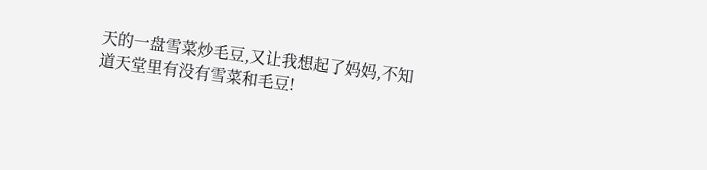天的一盘雪菜炒毛豆,又让我想起了妈妈,不知道天堂里有没有雪菜和毛豆!